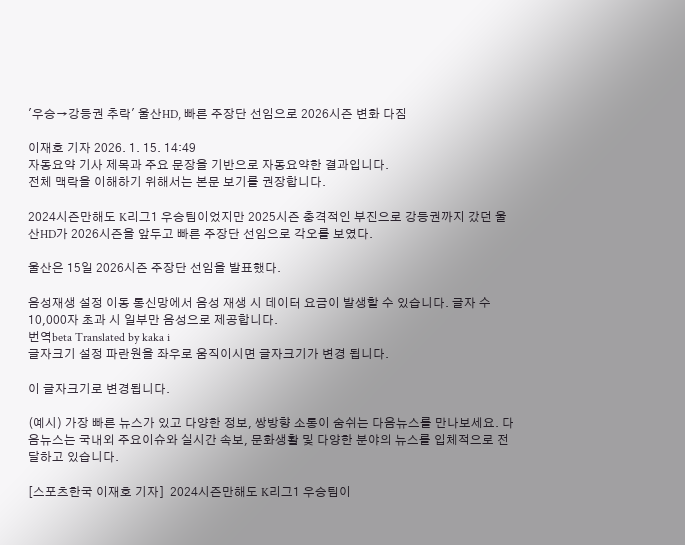'우승→강등권 추락' 울산HD, 빠른 주장단 선임으로 2026시즌 변화 다짐

이재호 기자 2026. 1. 15. 14:49
자동요약 기사 제목과 주요 문장을 기반으로 자동요약한 결과입니다.
전체 맥락을 이해하기 위해서는 본문 보기를 권장합니다.

2024시즌만해도 K리그1 우승팀이었지만 2025시즌 충격적인 부진으로 강등권까지 갔던 울산HD가 2026시즌을 앞두고 빠른 주장단 선임으로 각오를 보였다.

울산은 15일 2026시즌 주장단 선임을 발표했다.

음성재생 설정 이동 통신망에서 음성 재생 시 데이터 요금이 발생할 수 있습니다. 글자 수 10,000자 초과 시 일부만 음성으로 제공합니다.
번역beta Translated by kaka i
글자크기 설정 파란원을 좌우로 움직이시면 글자크기가 변경 됩니다.

이 글자크기로 변경됩니다.

(예시) 가장 빠른 뉴스가 있고 다양한 정보, 쌍방향 소통이 숨쉬는 다음뉴스를 만나보세요. 다음뉴스는 국내외 주요이슈와 실시간 속보, 문화생활 및 다양한 분야의 뉴스를 입체적으로 전달하고 있습니다.

[스포츠한국 이재호 기자]  2024시즌만해도 K리그1 우승팀이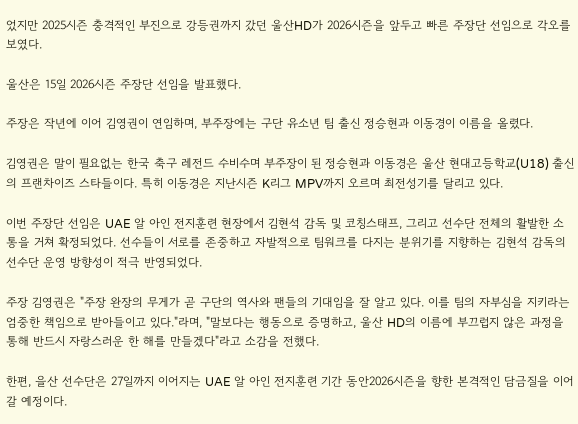었지만 2025시즌 충격적인 부진으로 강등권까지 갔던 울산HD가 2026시즌을 앞두고 빠른 주장단 선임으로 각오를 보였다.

울산은 15일 2026시즌 주장단 선임을 발표했다.

주장은 작년에 이어 김영권이 연임하며, 부주장에는 구단 유소년 팀 출신 정승현과 이동경이 이름을 올렸다.

김영권은 말이 필요없는 한국 축구 레전드 수비수며 부주장이 된 정승현과 이동경은 울산 현대고등학교(U18) 출신의 프랜차이즈 스타들이다. 특히 이동경은 지난시즌 K리그 MPV까지 오르며 최전성기를 달리고 있다.

이번 주장단 선임은 UAE 알 아인 전지훈련 현장에서 김현석 감독 및 코칭스태프, 그리고 선수단 전체의 활발한 소통을 거쳐 확정되었다. 선수들이 서로를 존중하고 자발적으로 팀워크를 다지는 분위기를 지향하는 김현석 감독의 선수단 운영 방향성이 적극 반영되었다.

주장 김영권은 "주장 완장의 무게가 곧 구단의 역사와 팬들의 기대임을 잘 알고 있다. 이를 팀의 자부심을 지키라는 엄중한 책임으로 받아들이고 있다."라며, "말보다는 행동으로 증명하고, 울산 HD의 이름에 부끄럽지 않은 과정을 통해 반드시 자랑스러운 한 해를 만들겠다"라고 소감을 전했다.

한편, 을산 선수단은 27일까지 이어지는 UAE 알 아인 전지훈련 기간 동안2026시즌을 향한 본격적인 담금질을 이어갈 예정이다.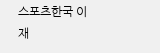스포츠한국 이재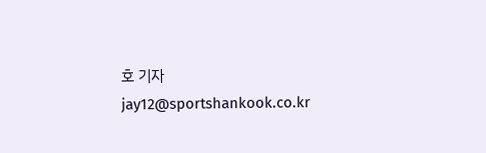호 기자 jay12@sportshankook.co.kr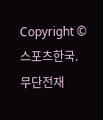Copyright © 스포츠한국. 무단전재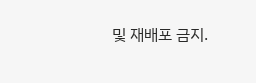및 재배포 금지.